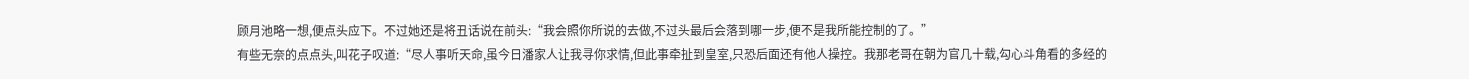顾月池略一想,便点头应下。不过她还是将丑话说在前头:“我会照你所说的去做,不过头最后会落到哪一步,便不是我所能控制的了。”
有些无奈的点点头,叫花子叹道:“尽人事听天命,虽今日潘家人让我寻你求情,但此事牵扯到皇室,只恐后面还有他人操控。我那老哥在朝为官几十载,勾心斗角看的多经的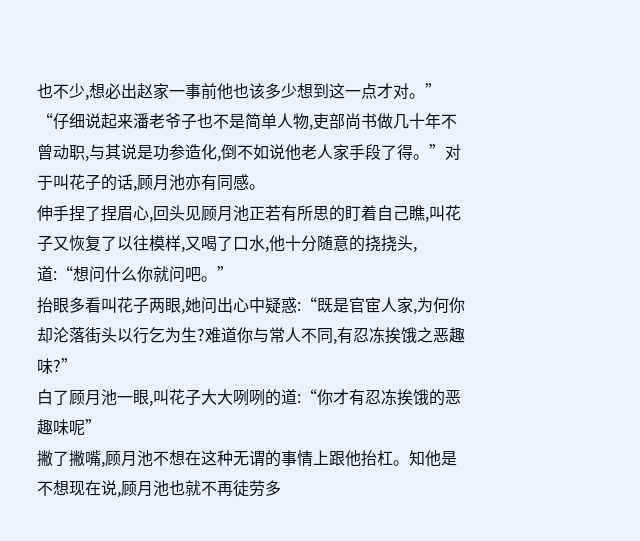也不少,想必出赵家一事前他也该多少想到这一点才对。”
“仔细说起来潘老爷子也不是简单人物,吏部尚书做几十年不曾动职,与其说是功参造化,倒不如说他老人家手段了得。”对于叫花子的话,顾月池亦有同感。
伸手捏了捏眉心,回头见顾月池正若有所思的盯着自己瞧,叫花子又恢复了以往模样,又喝了口水,他十分随意的挠挠头,道:“想问什么你就问吧。”
抬眼多看叫花子两眼,她问出心中疑惑:“既是官宦人家,为何你却沦落街头以行乞为生?难道你与常人不同,有忍冻挨饿之恶趣味?”
白了顾月池一眼,叫花子大大咧咧的道:“你才有忍冻挨饿的恶趣味呢”
撇了撇嘴,顾月池不想在这种无谓的事情上跟他抬杠。知他是不想现在说,顾月池也就不再徒劳多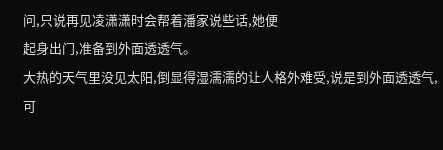问,只说再见凌潇潇时会帮着潘家说些话,她便
起身出门,准备到外面透透气。
大热的天气里没见太阳,倒显得湿濡濡的让人格外难受,说是到外面透透气,可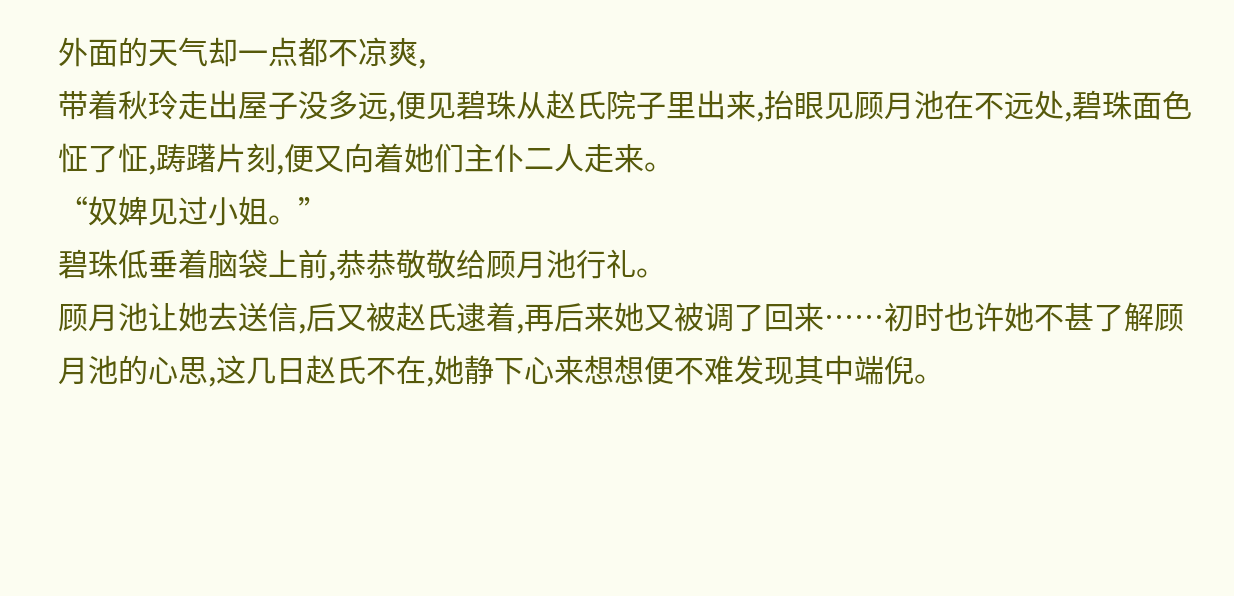外面的天气却一点都不凉爽,
带着秋玲走出屋子没多远,便见碧珠从赵氏院子里出来,抬眼见顾月池在不远处,碧珠面色怔了怔,踌躇片刻,便又向着她们主仆二人走来。
“奴婢见过小姐。”
碧珠低垂着脑袋上前,恭恭敬敬给顾月池行礼。
顾月池让她去送信,后又被赵氏逮着,再后来她又被调了回来……初时也许她不甚了解顾月池的心思,这几日赵氏不在,她静下心来想想便不难发现其中端倪。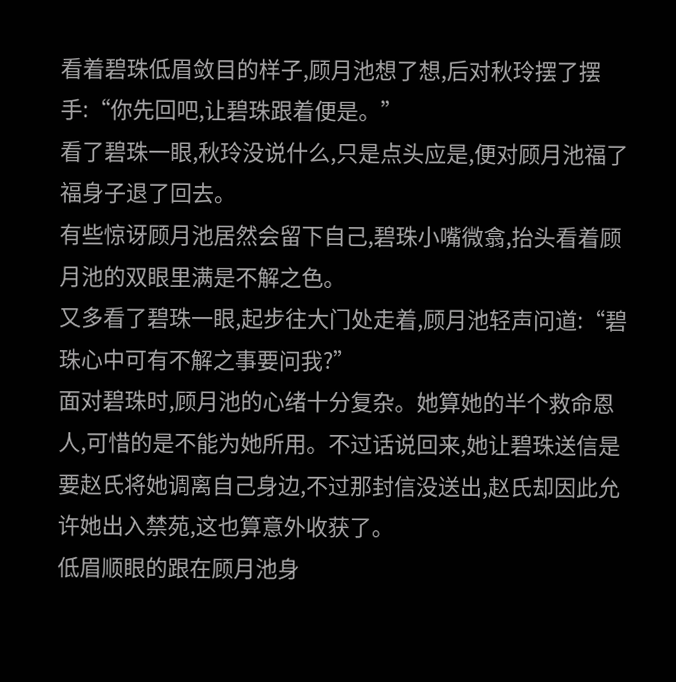看着碧珠低眉敛目的样子,顾月池想了想,后对秋玲摆了摆手:“你先回吧,让碧珠跟着便是。”
看了碧珠一眼,秋玲没说什么,只是点头应是,便对顾月池福了福身子退了回去。
有些惊讶顾月池居然会留下自己,碧珠小嘴微翕,抬头看着顾月池的双眼里满是不解之色。
又多看了碧珠一眼,起步往大门处走着,顾月池轻声问道:“碧珠心中可有不解之事要问我?”
面对碧珠时,顾月池的心绪十分复杂。她算她的半个救命恩人,可惜的是不能为她所用。不过话说回来,她让碧珠送信是要赵氏将她调离自己身边,不过那封信没送出,赵氏却因此允许她出入禁苑,这也算意外收获了。
低眉顺眼的跟在顾月池身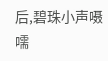后,碧珠小声嗫嚅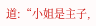道:“小姐是主子,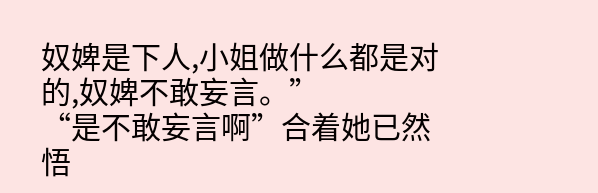奴婢是下人,小姐做什么都是对的,奴婢不敢妄言。”
“是不敢妄言啊”合着她已然悟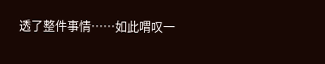透了整件事情……如此喟叹一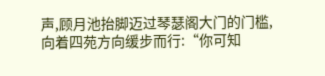声,顾月池抬脚迈过琴瑟阁大门的门槛,向着四苑方向缓步而行:“你可知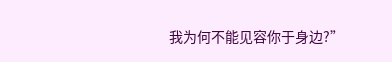我为何不能见容你于身边?”